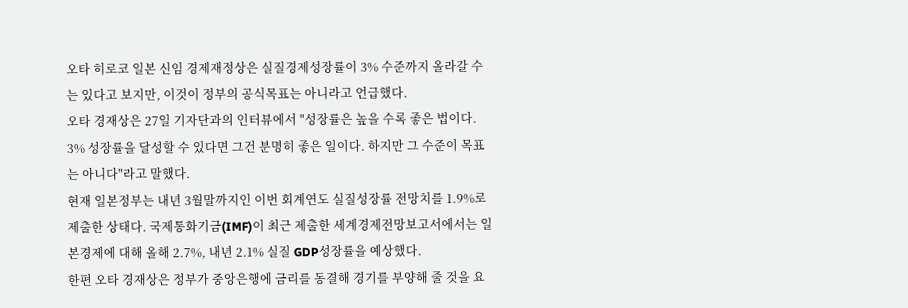오타 히로코 일본 신임 경제재정상은 실질경제성장률이 3% 수준까지 올라갈 수는 있다고 보지만, 이것이 정부의 공식목표는 아니라고 언급했다.
오타 경재상은 27일 기자단과의 인터뷰에서 "성장률은 높을 수록 좋은 법이다. 3% 성장률을 달성할 수 있다면 그건 분명히 좋은 일이다. 하지만 그 수준이 목표는 아니다"라고 말했다.
현재 일본정부는 내년 3월말까지인 이번 회계연도 실질성장률 전망치를 1.9%로 제출한 상태다. 국제통화기금(IMF)이 최근 제출한 세계경제전망보고서에서는 일본경제에 대해 올해 2.7%, 내년 2.1% 실질 GDP성장률을 예상했다.
한편 오타 경재상은 정부가 중앙은행에 금리를 동결해 경기를 부양해 줄 것을 요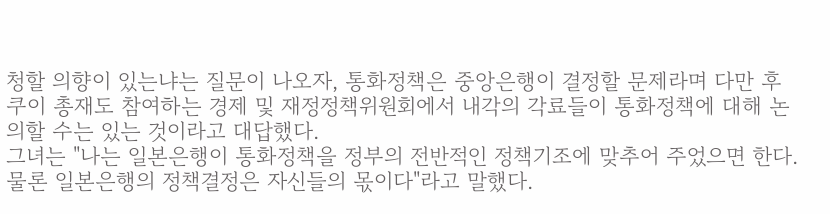청할 의향이 있는냐는 질문이 나오자, 통화정책은 중앙은행이 결정할 문제라며 다만 후쿠이 총재도 참여하는 경제 및 재정정책위원회에서 내각의 각료들이 통화정책에 대해 논의할 수는 있는 것이라고 대답했다.
그녀는 "나는 일본은행이 통화정책을 정부의 전반적인 정책기조에 맞추어 주었으면 한다. 물론 일본은행의 정책결정은 자신들의 몫이다"라고 말했다.